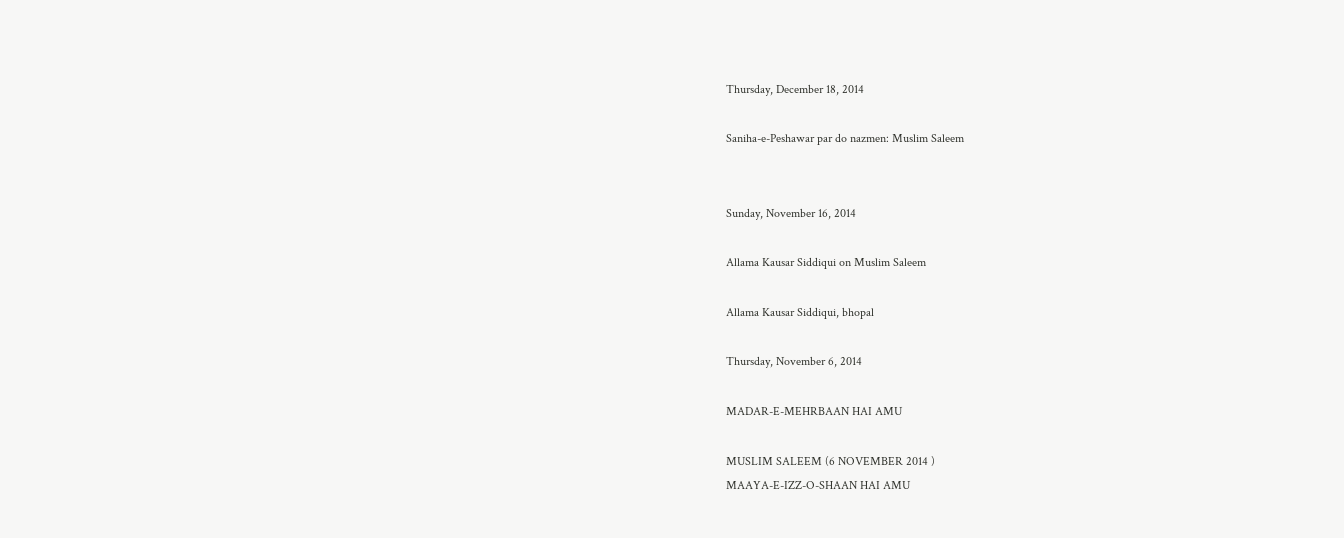Thursday, December 18, 2014

Saniha-e-Peshawar par do nazmen: Muslim Saleem


Sunday, November 16, 2014

Allama Kausar Siddiqui on Muslim Saleem

Allama Kausar Siddiqui, bhopal

Thursday, November 6, 2014

MADAR-E-MEHRBAAN HAI AMU

MUSLIM SALEEM (6 NOVEMBER 2014 )
MAAYA-E-IZZ-O-SHAAN HAI AMU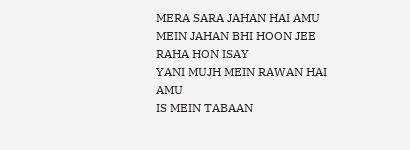MERA SARA JAHAN HAI AMU
MEIN JAHAN BHI HOON JEE RAHA HON ISAY
YANI MUJH MEIN RAWAN HAI AMU
IS MEIN TABAAN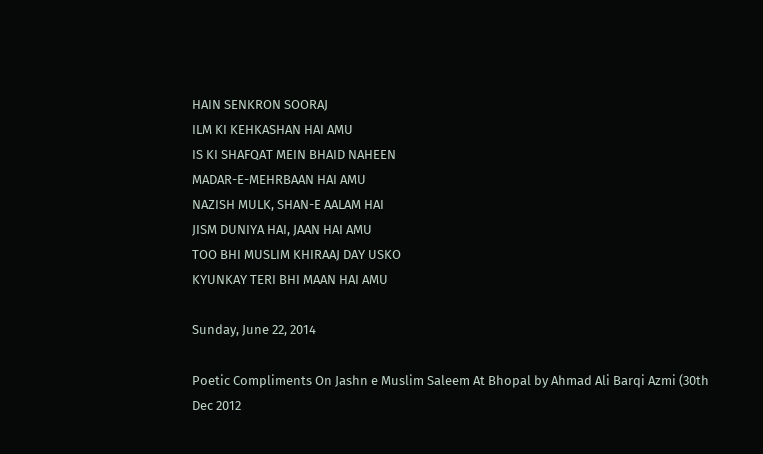HAIN SENKRON SOORAJ
ILM KI KEHKASHAN HAI AMU
IS KI SHAFQAT MEIN BHAID NAHEEN
MADAR-E-MEHRBAAN HAI AMU
NAZISH MULK, SHAN-E AALAM HAI
JISM DUNIYA HAI, JAAN HAI AMU
TOO BHI MUSLIM KHIRAAJ DAY USKO
KYUNKAY TERI BHI MAAN HAI AMU

Sunday, June 22, 2014

Poetic Compliments On Jashn e Muslim Saleem At Bhopal by Ahmad Ali Barqi Azmi (30th Dec 2012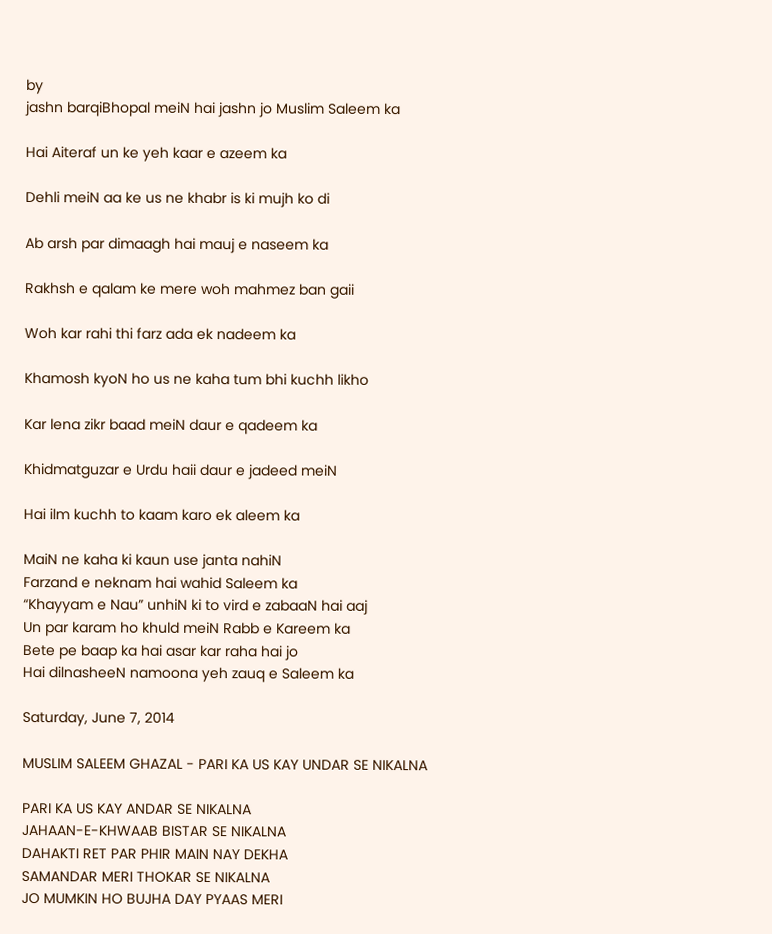by
jashn barqiBhopal meiN hai jashn jo Muslim Saleem ka

Hai Aiteraf un ke yeh kaar e azeem ka

Dehli meiN aa ke us ne khabr is ki mujh ko di

Ab arsh par dimaagh hai mauj e naseem ka

Rakhsh e qalam ke mere woh mahmez ban gaii

Woh kar rahi thi farz ada ek nadeem ka

Khamosh kyoN ho us ne kaha tum bhi kuchh likho

Kar lena zikr baad meiN daur e qadeem ka

Khidmatguzar e Urdu haii daur e jadeed meiN

Hai ilm kuchh to kaam karo ek aleem ka

MaiN ne kaha ki kaun use janta nahiN
Farzand e neknam hai wahid Saleem ka
“Khayyam e Nau” unhiN ki to vird e zabaaN hai aaj
Un par karam ho khuld meiN Rabb e Kareem ka
Bete pe baap ka hai asar kar raha hai jo
Hai dilnasheeN namoona yeh zauq e Saleem ka

Saturday, June 7, 2014

MUSLIM SALEEM GHAZAL - PARI KA US KAY UNDAR SE NIKALNA

PARI KA US KAY ANDAR SE NIKALNA
JAHAAN-E-KHWAAB BISTAR SE NIKALNA
DAHAKTI RET PAR PHIR MAIN NAY DEKHA
SAMANDAR MERI THOKAR SE NIKALNA
JO MUMKIN HO BUJHA DAY PYAAS MERI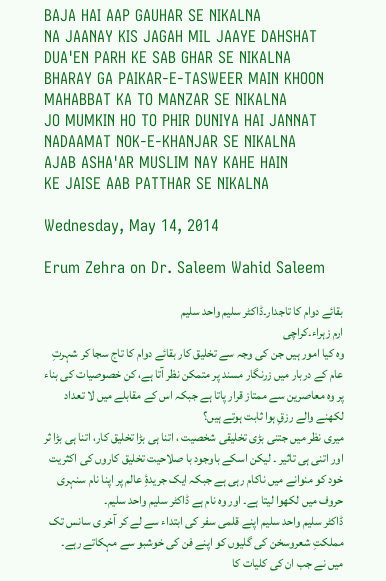BAJA HAI AAP GAUHAR SE NIKALNA
NA JAANAY KIS JAGAH MIL JAAYE DAHSHAT
DUA'EN PARH KE SAB GHAR SE NIKALNA
BHARAY GA PAIKAR-E-TASWEER MAIN KHOON
MAHABBAT KA TO MANZAR SE NIKALNA
JO MUMKIN HO TO PHIR DUNIYA HAI JANNAT
NADAAMAT NOK-E-KHANJAR SE NIKALNA
AJAB ASHA'AR MUSLIM NAY KAHE HAIN
KE JAISE AAB PATTHAR SE NIKALNA

Wednesday, May 14, 2014

Erum Zehra on Dr. Saleem Wahid Saleem

بقائے دوام کا تاجدار۔ڈاکٹر سلیم واحد سلیم
ارم زہراء۔کراچی
وہ کیا امور ہیں جن کی وجہ سے تخلیق کار بقائے دوام کا تاج سجا کر شہرتِ عام کے دربار میں زرنگار مسند پر متمکن نظر آتا ہے، کن خصوصیات کی بناء پر وہ معاصرین سے ممتاز قرار پاتا ہے جبکہ اس کے مقابلے میں لا تعداد لکھنے والے رزقِ ہوا ثابت ہوتے ہیں؟
میری نظر میں جتنی بڑی تخلیقی شخصیت ، اتنا ہی بڑا تخلیق کار، اتنا ہی بڑا ثر اور اتنی ہی تاثیر ۔ لیکن اسکے باوجود با صلاحیت تخلیق کاروں کی اکثریت خود کو منوانے میں ناکام رہی ہے جبکہ ایک جریدۂِ عالم پر اپنا نام سنہری حروف میں لکھوا لیتا ہے۔ اور وہ نام ہے ڈاکٹر سلیم واحد سلیم۔
ڈاکٹر سلیم واحد سلیم اپنے قلمی سفر کی ابتداء سے لے کر آخر ی سانس تک مملکتِ شعروسخن کی گلیوں کو اپنے فن کی خوشبو سے مہکاتے رہے۔
میں نے جب ان کی کلیات کا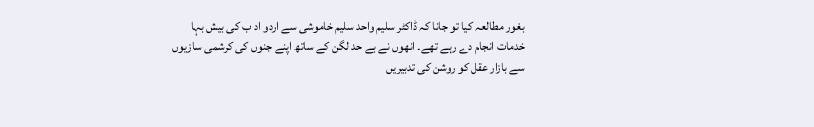بغور مطالعہ کیا تو جانا کہ ڈاکٹر سلیم واحد سلیم خاموشی سے اردو اد ب کی بیش بہا خدمات انجام دے رہے تھے۔ انھوں نے بے حد لگن کے ساتھ اپنے جنوں کی کرشمی سازیوں سے بازار عقل کو روشن کی تدبیریں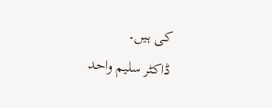کی ہیں۔
ڈاکٹر سلیم واحد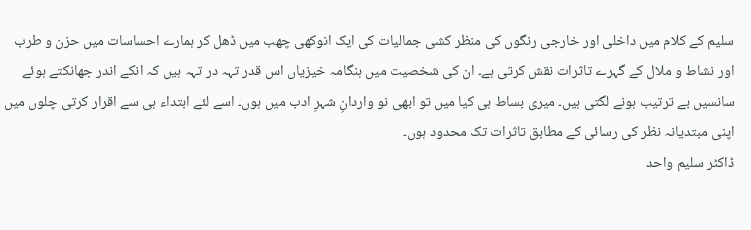سلیم کے کلام میں داخلی اور خارجی رنگوں کی منظر کشی جمالیات کی ایک انوکھی چھب میں ڈھل کر ہمارے احساسات میں حزن و طرب اور نشاط و ملال کے گہرے تاثرات نقش کرتی ہے۔ ان کی شخصیت میں ہنگامہ خیزیاں اس قدر تہہ در تہہ ہیں کہ انکے اندر جھانکتے ہوئے سانسیں بے ترتیب ہونے لگتی ہیں۔ میری بساط ہی کیا میں تو ابھی نو واردانِ شہرِ ادب میں ہوں۔ اسے لئے ابتداء ہی سے اقرار کرتی چلوں میں اپنی مبتدیانہ نظر کی رسائی کے مطابق تاثرات تک محدود ہوں۔
ڈاکٹر سلیم واحد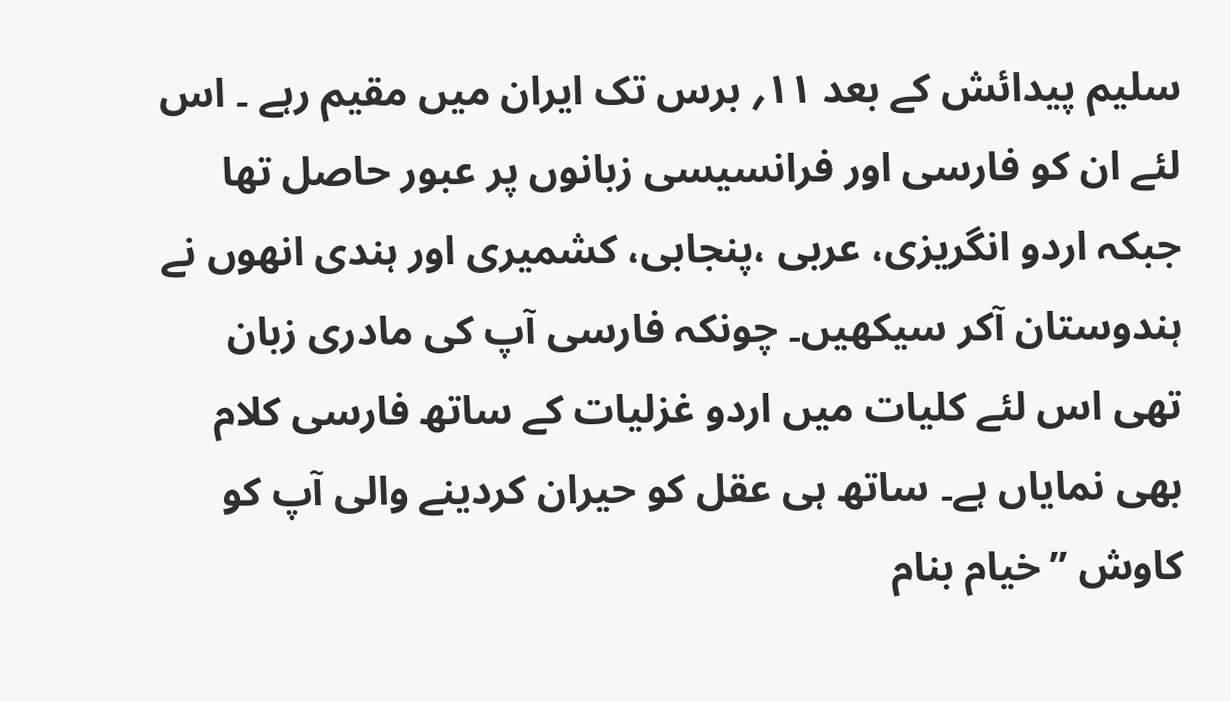سلیم پیدائش کے بعد ۱۱؍ برس تک ایران میں مقیم رہے ۔ اس لئے ان کو فارسی اور فرانسیسی زبانوں پر عبور حاصل تھا جبکہ اردو انگریزی، عربی ،پنجابی، کشمیری اور ہندی انھوں نے ہندوستان آکر سیکھیں۔ چونکہ فارسی آپ کی مادری زبان تھی اس لئے کلیات میں اردو غزلیات کے ساتھ فارسی کلام بھی نمایاں ہے۔ ساتھ ہی عقل کو حیران کردینے والی آپ کو کاوش ’’خیام بنام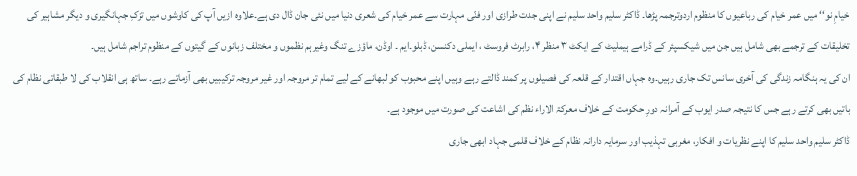خیامِ نو‘‘ میں عمر خیام کی رباعیوں کا منظوم اردوترجمہ پڑھا۔ ڈاکٹر سلیم واحد سلیم نے اپنی جدت طرازی اور فنّی مہارت سے عمر خیام کی شعری دنیا میں نئی جان ڈال دی ہے۔علاوہ ازیں آپ کی کاوشوں میں تزکِ جہانگیری و دیگر مشاہیر کی تخلیقات کے ترجمے بھی شامل ہیں جن میں شیکسپئر کے ڈرامے ہیملیٹ کے ایکٹ ۳ منظر ۴، رابرٹ فروسٹ ، ایملی دکنسن، ڈبلو۔ایم ۔ اوڈن، ماؤزے تنگ وغیرہم نظموں و مختلف زبانوں کے گیتوں کے منظوم تراجم شامل ہیں۔
ان کی یہ ہنگامہ زندگی کی آخری سانس تک جاری رہیں۔وہ جہاں اقتدار کے قلعہ کی فصیلوں پر کمند ڈالتے رہے وہیں اپنے محبوب کو لبھانے کے لیے تمام تر مروجہ اور غیر مروجہ ترکیبیں بھی آزماتے رہے۔ ساتھ ہی انقلاب کی لا طبقاتی نظام کی باتیں بھی کرتے رہے جس کا نتیجہ صدر ایوب کے آمرانہ دورِ حکومت کے خلاف معرکۃ الاراء نظم کی اشاعت کی صورت میں موجود ہے۔
ڈاکٹر سلیم واحد سلیم کا اپنے نظریات و افکار، مغربی تہذیب اور سرمایہ دارانہ نظام کے خلاف قلمی جہاد ابھی جاری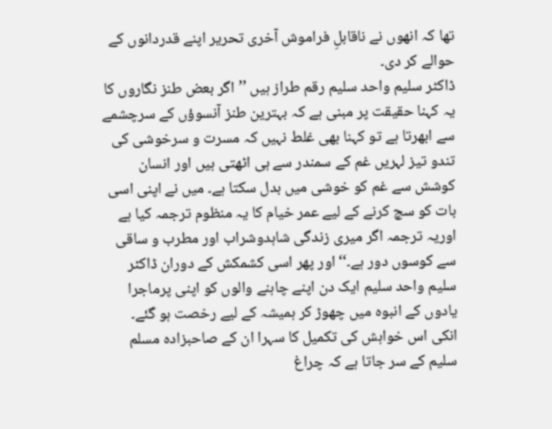تھا کہ انھوں نے ناقابلِ فراموش آخری تحریر اپنے قدردانوں کے حوالے کر دی۔
ڈاکٹر سلیم واحد سلیم رقم طراز ہیں ’’اگر بعض طنز نگاروں کا یہ کہنا حقیقت پر مبنی ہے کہ بہترین طنز آنسوؤں کے سرچشمے سے ابھرتا ہے تو کہنا بھی غلط نہیں کہ مسرت و سرخوشی کی تندو تیز لہریں غم کے سمندر سے ہی اٹھتی ہیں اور انسان کوشش سے غم کو خوشی میں بدل سکتا ہے۔ میں نے اپنی اسی بات کو سچ کرنے کے لیے عمر خیام کا یہ منظوم ترجمہ کیا ہے اوریہ ترجمہ اگر میری زندگی شاہدوشراب اور مطرب و ساقی سے کوسوں دور ہے۔‘‘ اور پھر اسی کشمکش کے دوران ڈاکٹر سلیم واحد سلیم ایک دن اپنے چاہنے والوں کو اپنی پرماجرا یادوں کے انبوہ میں چھوڑ کر ہمیشہ کے لیے رخصت ہو گئے۔
انکی اس خواہش کی تکمیل کا سہرا ان کے صاحبزادہ مسلم سلیم کے سر جاتا ہے کہ چراغ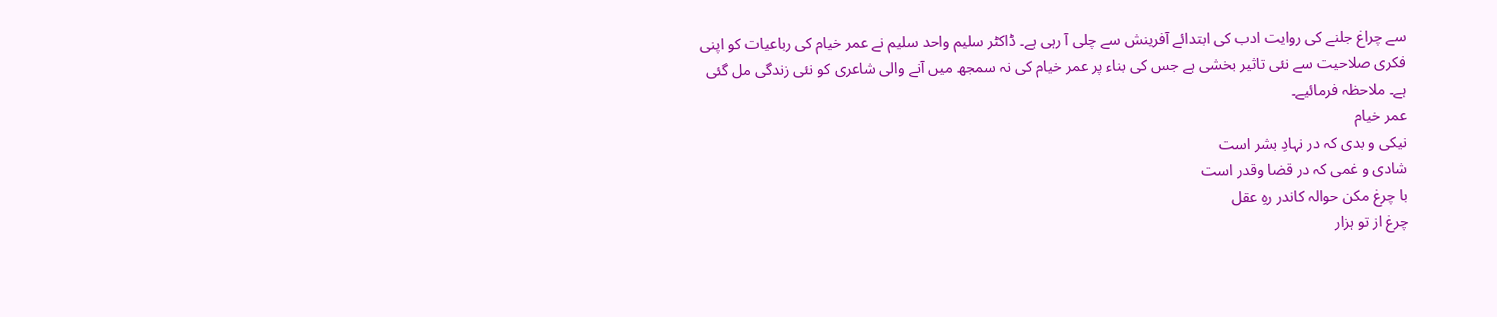سے چراغ جلنے کی روایت ادب کی ابتدائے آفرینش سے چلی آ رہی ہے۔ ڈاکٹر سلیم واحد سلیم نے عمر خیام کی رباعیات کو اپنی فکری صلاحیت سے نئی تاثیر بخشی ہے جس کی بناء پر عمر خیام کی نہ سمجھ میں آنے والی شاعری کو نئی زندگی مل گئی ہے۔ ملاحظہ فرمائیے۔
عمر خیام
نیکی و بدی کہ در نہادِ بشر است
شادی و غمی کہ در قضا وقدر است
با چرغ مکن حوالہ کاندر رہِ عقل
چرغ از تو ہزار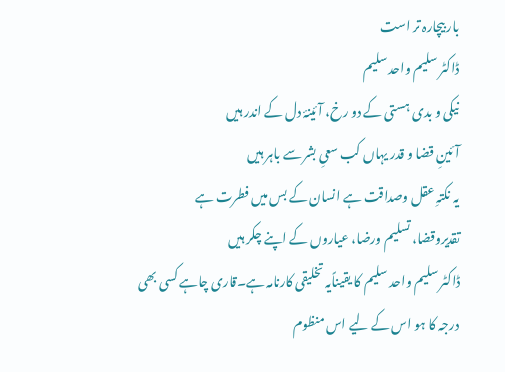بار بیچارہ تر است
ڈاکٹر سلیم واحد سلیم
نیکی و بدی ہستی کے دو رخ، آئینۂ دل کے اندر ہیں
آئینِ قضا و قدر یہاں کب سعیِ بشر سے باہر ہیں
یہ نکتہِ عقل وصداقت ہے انسان کے بس میں فطرت ہے
تقدیروقضا، تسلیم ورضا، عیاروں کے اپنے چکر ہیں
ڈاکٹر سلیم واحد سلیم کا یقیناًیہ تخلیقی کارنامہ ہے۔قاری چاہے کسی بھی درجہ کا ہو اس کے لیے اس منظوم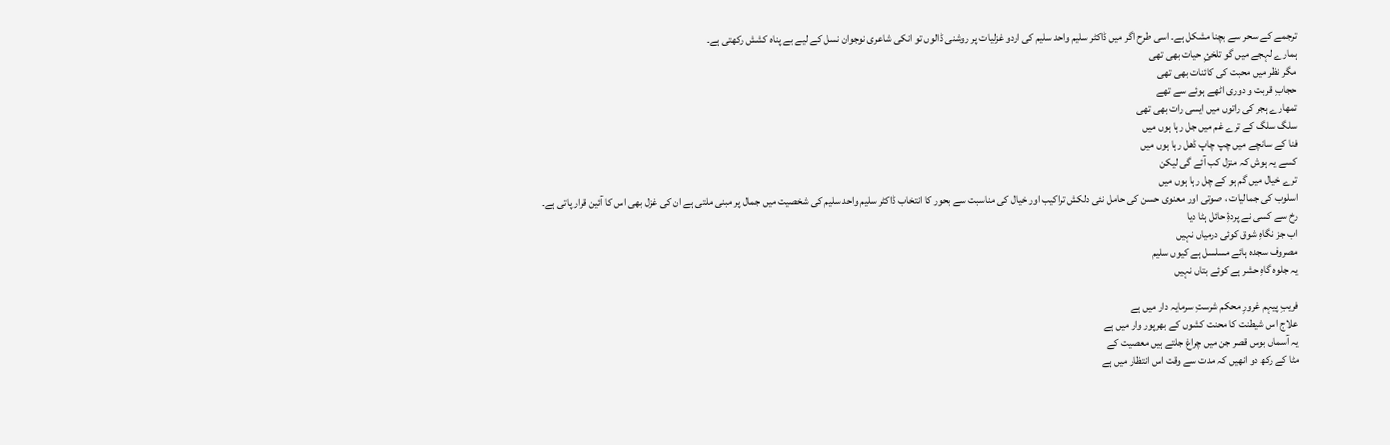ترجمے کے سحر سے بچنا مشکل ہے۔ اسی طرح اگر میں ڈاکٹر سلیم واحد سلیم کی اردو غزلیات پر روشنی ڈالوں تو انکی شاعری نوجوان نسل کے لیے بے پناہ کشش رکھتی ہے۔
ہمارے لہجے میں گو تلخئِ حیات بھی تھی
مگر نظر میں محبت کی کائنات بھی تھی
حجابِ قربت و دوری اٹھے ہوئے سے تھے
تمھارے ہجر کی راتوں میں ایسی رات بھی تھی
سلگ سلگ کے ترے غم میں جل رہا ہوں میں
فنا کے سانچے میں چپ چاپ ڈھل رہا ہوں میں
کسے یہ ہوش کہ منزل کب آئے گی لیکن
ترے خیال میں گم ہو کے چل رہا ہوں میں
اسلوب کی جمالیات ، صوتی اور معنوی حسن کی حامل نئی دلکش تراکیب اور خیال کی مناسبت سے بحور کا انتخاب ڈاکٹر سلیم واحد سلیم کی شخصیت میں جمال پر مبنی ملتی ہے ان کی غزل بھی اس کا آئین قرار پاتی ہے۔
رخ سے کسی نے پردۂِ حائل ہٹا دیا
اب جز نگاہِ شوق کوئی درمیاں نہیں
مصروف سجدہ ہائے مسلسل ہے کیوں سلیم
یہ جلوہ گاہِ حشر ہے کوئے بتاں نہیں

فریبِ پیہم غرورِ محکم شرستِ سرمایہ دار میں ہے
علاج اس شیطنت کا محنت کشوں کے بھرپور وار میں ہے
یہ آسماں بوس قصر جن میں چراغ جلتے ہیں معصیت کے
مٹا کے رکھ دو انھیں کہ مدت سے وقت اس انتظار میں ہے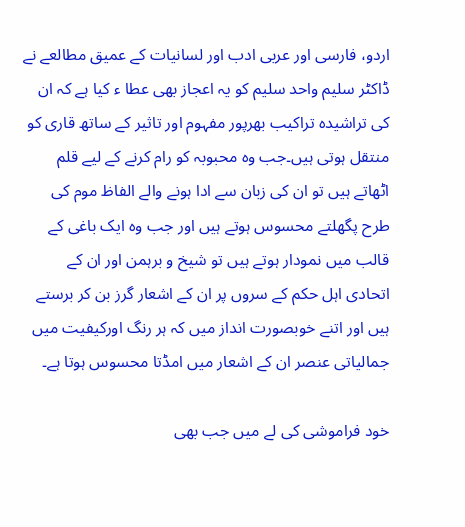اردو، فارسی اور عربی ادب اور لسانیات کے عمیق مطالعے نے ڈاکٹر سلیم واحد سلیم کو یہ اعجاز بھی عطا ء کیا ہے کہ ان کی تراشیدہ تراکیب بھرپور مفہوم اور تاثیر کے ساتھ قاری کو منتقل ہوتی ہیں۔جب وہ محبوبہ کو رام کرنے کے لیے قلم اٹھاتے ہیں تو ان کی زبان سے ادا ہونے والے الفاظ موم کی طرح پگھلتے محسوس ہوتے ہیں اور جب وہ ایک باغی کے قالب میں نمودار ہوتے ہیں تو شیخ و برہمن اور ان کے اتحادی اہل حکم کے سروں پر ان کے اشعار گرز بن کر برستے ہیں اور اتنے خوبصورت انداز میں کہ ہر رنگ اورکیفیت میں جمالیاتی عنصر ان کے اشعار میں امڈتا محسوس ہوتا ہے۔

خود فراموشی کی لے میں جب بھی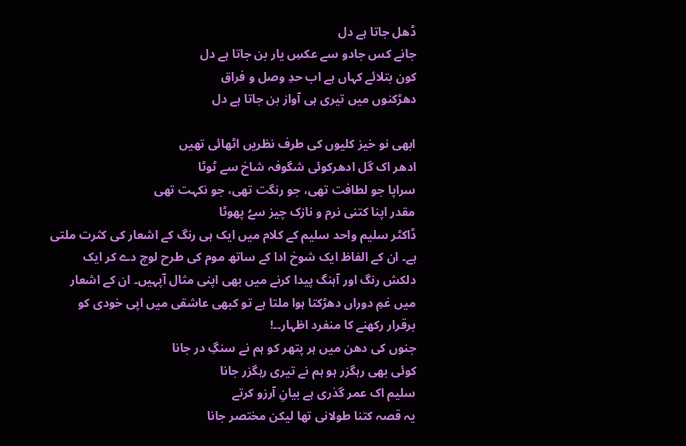ڈھل جاتا ہے دل
جانے کس جادو سے عکسِ یار بن جاتا ہے دل
کون بتلائے کہاں ہے اب حدِ وصل و فراق
دھڑکنوں میں تیری ہی آواز بن جاتا ہے دل

ابھی نو خیز کلیوں کی طرف نظریں اٹھائی تھیں
ادھر اک گل ادھرکوئی شگوفہ شاخ سے ٹوٹا
سراپا جو لطافت تھی، جو رنگت تھی، جو نکہت تھی
مقدر اپنا کتنی نرم و نازک چیز سےُ پھوٹا
ڈاکٹر سلیم واحد سلیم کے کلام میں ایک ہی رنگ کے اشعار کی کثرت ملتی ہے۔ ان کے الفاظ ایک شوخ ادا کے ساتھ موم کی طرح لوچ دے کر ایک دلکش رنگ اور آہنگ پیدا کرنے میں بھی اپنی مثال آپہیں۔ ان کے اشعار میں غمِ دوراں دھڑکتا ہوا ملتا ہے تو کبھی عاشقی میں اپی خودی کو برقرار رکھنے کا منفرد اظہار۔۔!
جنوں کی دھن میں ہر پتھر کو ہم نے سنگِ در جانا
کوئی بھی رہگزر ہو ہم نے تیری رہگزر جانا
سلیم اک عمر گذری ہے بیانِ آرزو کرتے
یہ قصہ کتنا طولانی تھا لیکن مختصر جانا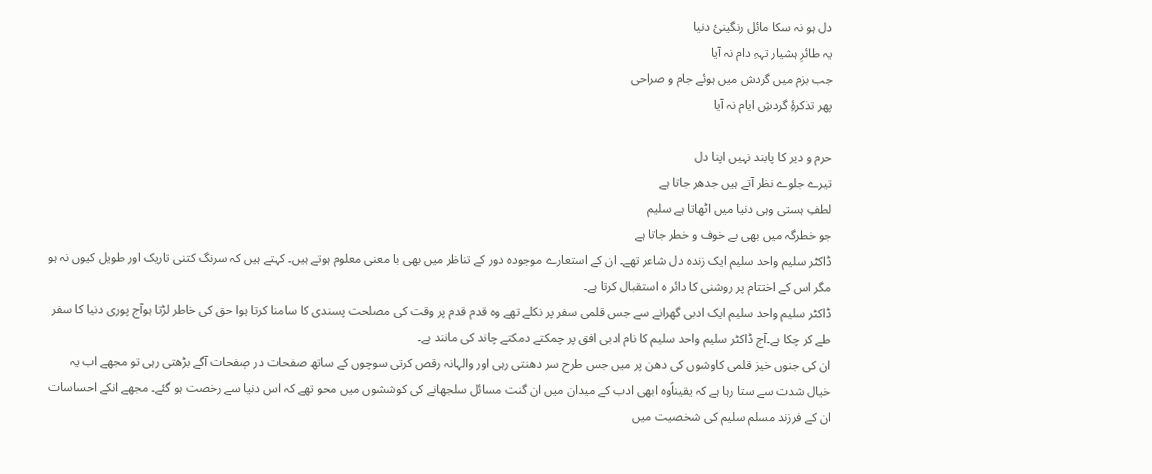دل ہو نہ سکا مائل رنگینئ دنیا
یہ طائرِ ہشیار تہہِ دام نہ آیا
جب بزم میں گردش میں ہوئے جام و صراحی
پھر تذکرۂِ گردشِ ایام نہ آیا

حرم و دیر کا پابند نہیں اپنا دل
تیرے جلوے نظر آتے ہیں جدھر جاتا ہے
لطفِ ہستی وہی دنیا میں اٹھاتا ہے سلیم
جو خطرگہ میں بھی بے خوف و خطر جاتا ہے
ڈاکٹر سلیم واحد سلیم ایک زندہ دل شاعر تھے۔ ان کے استعارے موجودہ دور کے تناظر میں بھی با معنی معلوم ہوتے ہیں۔ کہتے ہیں کہ سرنگ کتنی تاریک اور طویل کیوں نہ ہو مگر اس کے اختتام پر روشنی کا دائر ہ استقبال کرتا ہے۔
ڈاکٹر سلیم واحد سلیم ایک ادبی گھرانے سے جس قلمی سفر پر نکلے تھے وہ قدم قدم پر وقت کی مصلحت پسندی کا سامنا کرتا ہوا حق کی خاطر لڑتا ہوآج پوری دنیا کا سفر طے کر چکا ہے۔آج ڈاکٹر سلیم واحد سلیم کا نام ادبی افق پر چمکتے دمکتے چاند کی مانند ہے۔
ان کی جنوں خیز قلمی کاوشوں کی دھن پر میں جس طرح سر دھنتی رہی اور والہانہ رقص کرتی سوچوں کے ساتھ صفحات در صٖفحات آگے بڑھتی رہی تو مجھے اب یہ خیال شدت سے ستا رہا ہے کہ یقیناًوہ ابھی ادب کے میدان میں ان گنت مسائل سلجھانے کی کوششوں میں محو تھے کہ اس دنیا سے رخصت ہو گئے۔ مجھے انکے احساسات ان کے فرزند مسلم سلیم کی شخصیت میں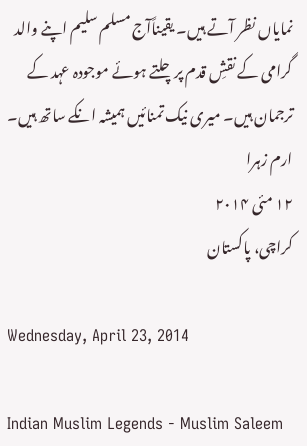نمایاں نظر آتے ہیں۔ یقیناًآج مسلم سلیم اپنے والد گرامی کے نقشِ قدم پرچلتے ہوئے موجودہ عہد کے ترجمان ہیں۔ میری نیک تمنائیں ہمیشہ انکے ساتھ ہیں۔
ارم زہرا
۱۲ مئی ۲۰۱۴
کراچی، پاکستان

Wednesday, April 23, 2014

Indian Muslim Legends - Muslim Saleem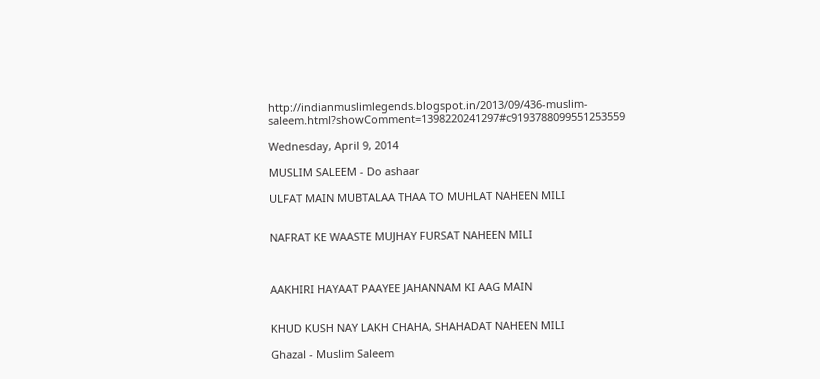http://indianmuslimlegends.blogspot.in/2013/09/436-muslim-saleem.html?showComment=1398220241297#c9193788099551253559

Wednesday, April 9, 2014

MUSLIM SALEEM - Do ashaar

ULFAT MAIN MUBTALAA THAA TO MUHLAT NAHEEN MILI


NAFRAT KE WAASTE MUJHAY FURSAT NAHEEN MILI



AAKHIRI HAYAAT PAAYEE JAHANNAM KI AAG MAIN


KHUD KUSH NAY LAKH CHAHA, SHAHADAT NAHEEN MILI

Ghazal - Muslim Saleem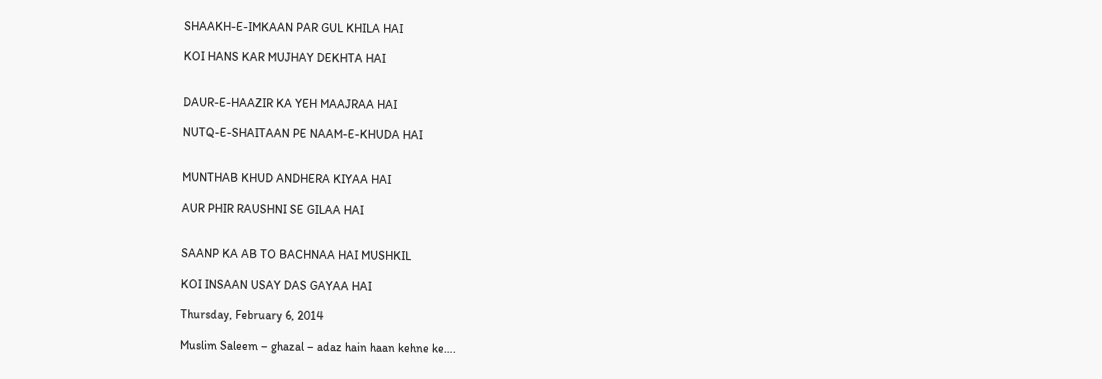SHAAKH-E-IMKAAN PAR GUL KHILA HAI

KOI HANS KAR MUJHAY DEKHTA HAI


DAUR-E-HAAZIR KA YEH MAAJRAA HAI

NUTQ-E-SHAITAAN PE NAAM-E-KHUDA HAI


MUNTHAB KHUD ANDHERA KIYAA HAI

AUR PHIR RAUSHNI SE GILAA HAI


SAANP KA AB TO BACHNAA HAI MUSHKIL

KOI INSAAN USAY DAS GAYAA HAI

Thursday, February 6, 2014

Muslim Saleem – ghazal – adaz hain haan kehne ke….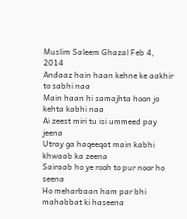Muslim Saleem Ghazal Feb 4, 2014
Andaaz hain haan kehne ke aakhir to sabhi naa
Main haan hi samajhta hoon jo kehta kabhi naa
Ai zeest miri tu isi ummeed pay jeena
Utray ga haqeeqat main kabhi khwaab ka zeena
Sairaab ho ye rooh to pur noor ho seena
Ho meharbaan ham par bhi mahabbat ki haseena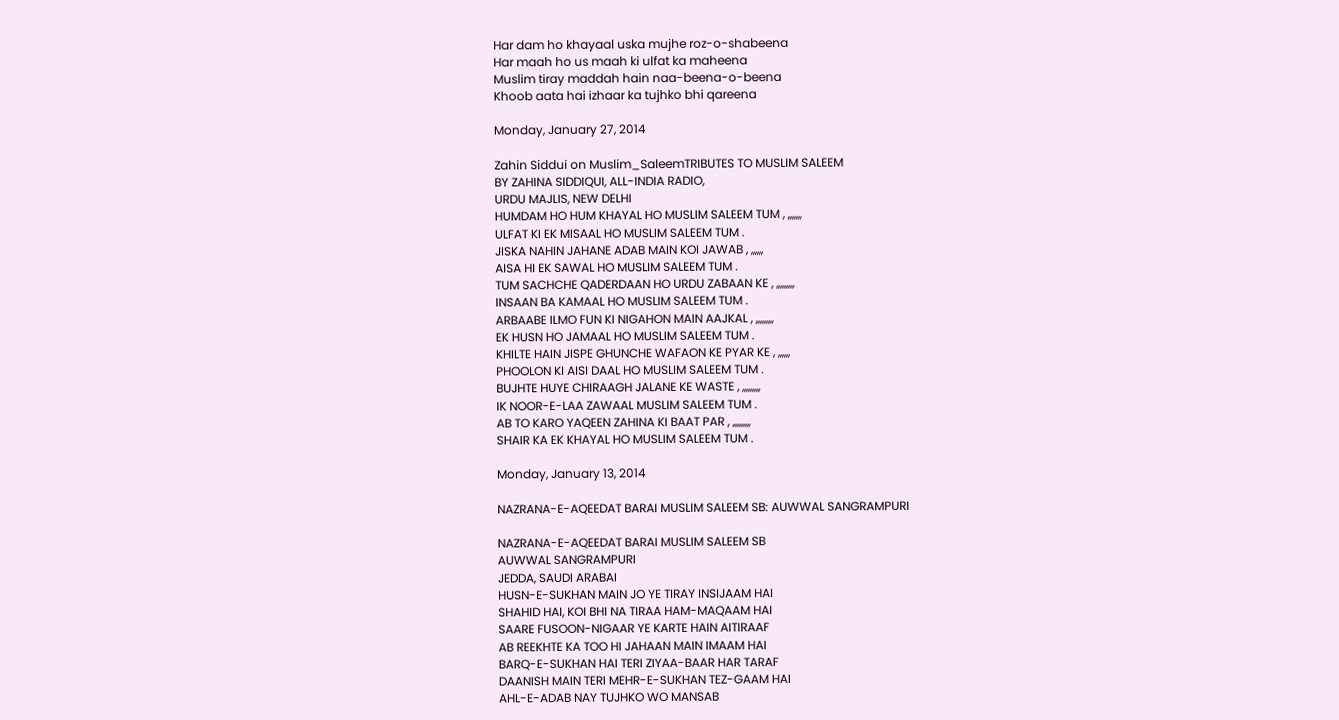Har dam ho khayaal uska mujhe roz-o-shabeena
Har maah ho us maah ki ulfat ka maheena
Muslim tiray maddah hain naa-beena-o-beena
Khoob aata hai izhaar ka tujhko bhi qareena

Monday, January 27, 2014

Zahin Siddui on Muslim_SaleemTRIBUTES TO MUSLIM SALEEM
BY ZAHINA SIDDIQUI, ALL-INDIA RADIO,
URDU MAJLIS, NEW DELHI
HUMDAM HO HUM KHAYAL HO MUSLIM SALEEM TUM , ,,,,,,,
ULFAT KI EK MISAAL HO MUSLIM SALEEM TUM .
JISKA NAHIN JAHANE ADAB MAIN KOI JAWAB , ,,,,,,
AISA HI EK SAWAL HO MUSLIM SALEEM TUM .
TUM SACHCHE QADERDAAN HO URDU ZABAAN KE , ,,,,,,,,,
INSAAN BA KAMAAL HO MUSLIM SALEEM TUM .
ARBAABE ILMO FUN KI NIGAHON MAIN AAJKAL , ,,,,,,,,,
EK HUSN HO JAMAAL HO MUSLIM SALEEM TUM .
KHILTE HAIN JISPE GHUNCHE WAFAON KE PYAR KE , ,,,,,,
PHOOLON KI AISI DAAL HO MUSLIM SALEEM TUM .
BUJHTE HUYE CHIRAAGH JALANE KE WASTE , ,,,,,,,,,
IK NOOR-E-LAA ZAWAAL MUSLIM SALEEM TUM .
AB TO KARO YAQEEN ZAHINA KI BAAT PAR , ,,,,,,,,,
SHAIR KA EK KHAYAL HO MUSLIM SALEEM TUM .

Monday, January 13, 2014

NAZRANA-E-AQEEDAT BARAI MUSLIM SALEEM SB: AUWWAL SANGRAMPURI

NAZRANA-E-AQEEDAT BARAI MUSLIM SALEEM SB
AUWWAL SANGRAMPURI
JEDDA, SAUDI ARABAI
HUSN-E-SUKHAN MAIN JO YE TIRAY INSIJAAM HAI
SHAHID HAI, KOI BHI NA TIRAA HAM-MAQAAM HAI
SAARE FUSOON-NIGAAR YE KARTE HAIN AITIRAAF
AB REEKHTE KA TOO HI JAHAAN MAIN IMAAM HAI
BARQ-E-SUKHAN HAI TERI ZIYAA-BAAR HAR TARAF
DAANISH MAIN TERI MEHR-E-SUKHAN TEZ-GAAM HAI
AHL-E-ADAB NAY TUJHKO WO MANSAB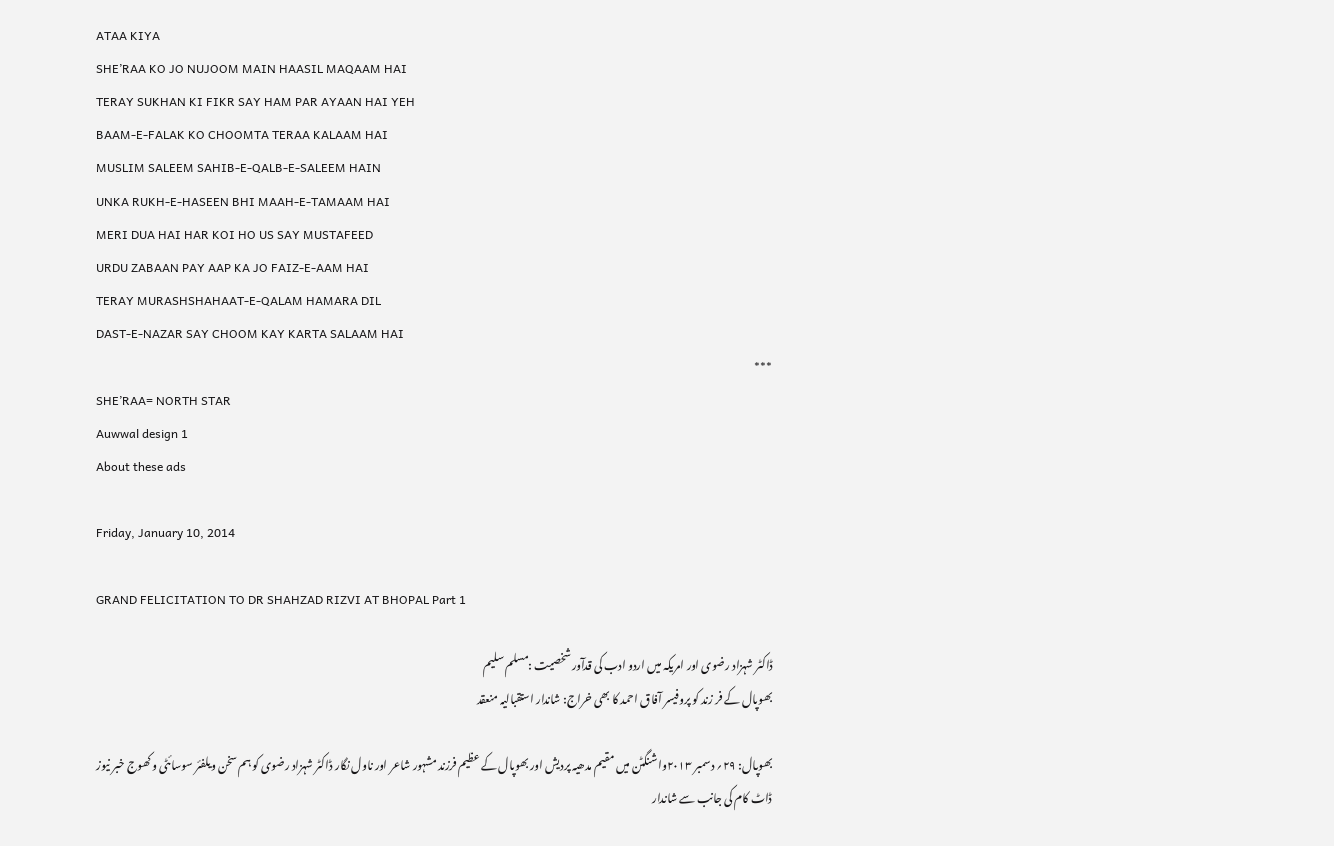ATAA KIYA
SHE’RAA KO JO NUJOOM MAIN HAASIL MAQAAM HAI
TERAY SUKHAN KI FIKR SAY HAM PAR AYAAN HAI YEH
BAAM-E-FALAK KO CHOOMTA TERAA KALAAM HAI
MUSLIM SALEEM SAHIB-E-QALB-E-SALEEM HAIN
UNKA RUKH-E-HASEEN BHI MAAH-E-TAMAAM HAI
MERI DUA HAI HAR KOI HO US SAY MUSTAFEED
URDU ZABAAN PAY AAP KA JO FAIZ-E-AAM HAI
TERAY MURASHSHAHAAT-E-QALAM HAMARA DIL
DAST-E-NAZAR SAY CHOOM KAY KARTA SALAAM HAI
***
SHE’RAA= NORTH STAR
Auwwal design 1
About these ads

Friday, January 10, 2014

GRAND FELICITATION TO DR SHAHZAD RIZVI AT BHOPAL Part 1

ڈاکٹر شہزاد رضوی اور امریکہ میں اردو ادب کی قدآور شخصیت :مسلم سلیم
بھوپال کے فر زند کو پروفیسر آفاق احمد کا بھی خراج: شاندار استقبالیہ منعقد

بھوپال: ۲۹؍ دسمبر ۲۰۱۳واشنگٹن میں مقیم مدھیہ پردیش اور بھوپال کے عظیم فرزند مشہور شاعر اور ناول نگار ڈاکٹر شہزاد رضوی کو ہم سخن ویلفئر سوسائٹی و کھوج خبر نیوز ڈاٹ کام کی جانب سے شاندار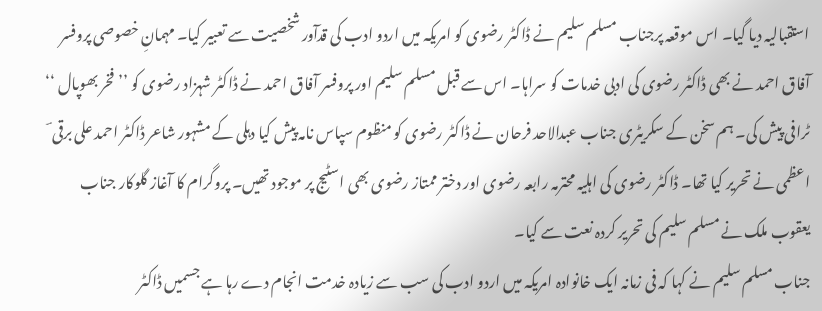استقبالیہ دیا گیا۔ اس موقعہ پرجناب مسلم سلیم نے ڈاکٹر رضوی کو امریکہ میں اردو ادب کی قدآور شخصیت سے تعبیر کیا۔ مہمانِ خصوصی پروفسر آفاق احمد نے بھی ڈاکٹر رضوی کی ادبی خدمات کو سراہا۔ اس سے قبل مسلم سلیم اور پروفسر آفاق احمد نے ڈاکٹر شہزاد رضوی کو ’’فخر بھوپال ‘‘ ٹرافی پیش کی۔ ہم سخن کے سکریٹری جناب عبدالاحد فرحان نے ڈاکٹر رضوی کو منظوم سپاس نامہ پیش کیا دہلی کے مشہور شاعر ڈاکٹر احمد علی برقی ؔ اعظمی نے تحریر کیا تھا۔ ڈاکٹر رضوی کی اہلیہ محترمہ رابعہ رضوی اور دختر ممتاز رضوی بھی اسٹیج پر موجود تھیں۔ پروگرام کا آغاز گلوکار جناب یعقوب ملک نے مسلم سلیم کی تحریر کردہ نعت سے کیا۔
جناب مسلم سلیم نے کہا کہ فی زمانہ ایک خانوادہ امریکہ میں اردو ادب کی سب سے زیادہ خدمت انجام دے رہا ہے جسمیں ڈاکٹر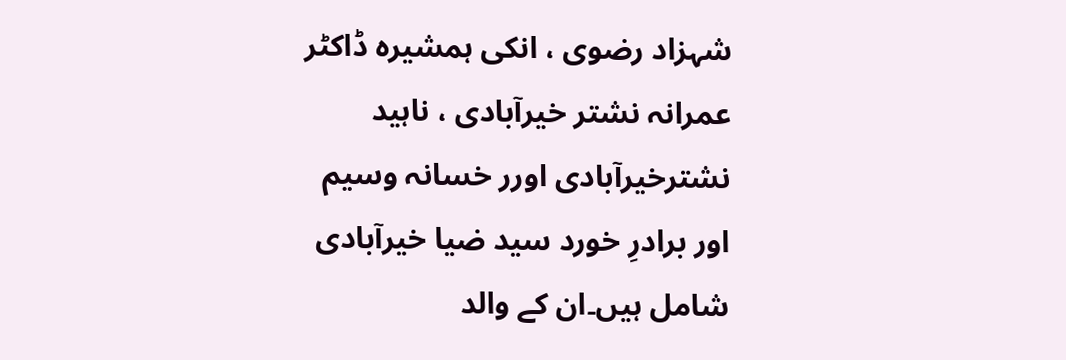شہزاد رضوی ، انکی ہمشیرہ ڈاکٹر عمرانہ نشتر خیرآبادی ، ناہید نشترخیرآبادی اورر خسانہ وسیم اور برادرِ خورد سید ضیا خیرآبادی شامل ہیں۔ان کے والد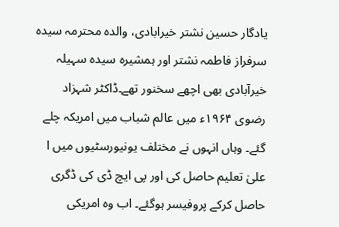یادگار حسین نشتر خیرابادی، والدہ محترمہ سیدہ سرفراز فاطمہ نشتر اور ہمشیرہ سیدہ سہیلہ خیرآبادی بھی اچھے سخنور تھے۔ڈاکٹر شہزاد رضوی ۱۹۶۴ء میں عالم شباب میں امریکہ چلے گئے۔ وہاں انہوں نے مختلف یونیورسٹیوں میں ا علیٰ تعلیم حاصل کی اور پی ایچ ڈی کی ڈگری حاصل کرکے پروفیسر ہوگئے۔ اب وہ امریکی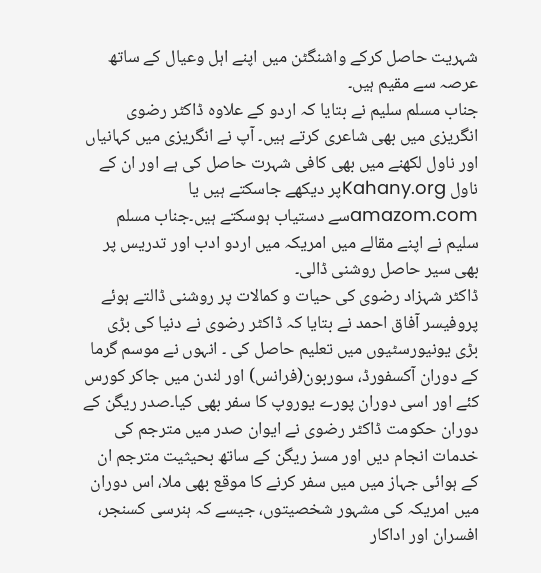شہریت حاصل کرکے واشنگٹن میں اپنے اہل وعیال کے ساتھ عرصہ سے مقیم ہیں۔
جناب مسلم سلیم نے بتایا کہ اردو کے علاوہ ڈاکٹر رضوی انگریزی میں بھی شاعری کرتے ہیں۔ آپ نے انگریزی میں کہانیاں اور ناول لکھنے میں بھی کافی شہرت حاصل کی ہے اور ان کے ناول Kahany.orgپر دیکھے جاسکتے ہیں یا amazom.comسے دستیاب ہوسکتے ہیں۔جناب مسلم سلیم نے اپنے مقالے میں امریکہ میں اردو ادب اور تدریس پر بھی سیر حاصل روشنی ڈالی۔
ڈاکٹر شہزاد رضوی کی حیات و کمالات پر روشنی ڈالتے ہوئے پروفیسر آفاق احمد نے بتایا کہ ڈاکٹر رضوی نے دنیا کی بڑی بڑی یونیورسٹیوں میں تعلیم حاصل کی ۔ انہوں نے موسم گرما کے دوران آکسفورڈ، سوربون(فرانس) اور لندن میں جاکر کورس کئے اور اسی دوران پورے یوروپ کا سفر بھی کیا۔صدر ریگن کے دوران حکومت ڈاکٹر رضوی نے ایوان صدر میں مترجم کی خدمات انجام دیں اور مسز ریگن کے ساتھ بحیثیت مترجم ان کے ہوائی جہاز میں میں سفر کرنے کا موقع بھی ملا، اس دوران میں امریکہ کی مشہور شخصیتوں، جیسے کہ ہنرسی کسنجر، افسران اور اداکار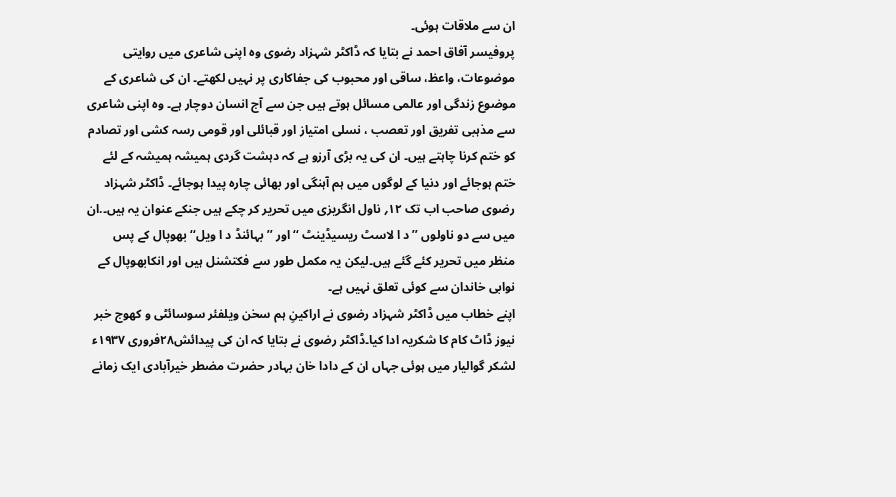ان سے ملاقات ہوئی۔
پروفیسر آفاق احمد نے بتایا کہ ڈاکٹر شہزاد رضوی وہ اپنی شاعری میں روایتی موضوعات، واعظ، ساقی اور محبوب کی جفاکاری پر نہیں لکھتے۔ ان کی شاعری کے موضوع زندگی اور عالمی مسائل ہوتے ہیں جن سے آج انسان دوچار ہے۔ وہ اپنی شاعری سے مذہبی تفریق اور تعصب ، نسلی امتیاز اور قبائلی اور قومی رسہ کشی اور تصادم کو ختم کرنا چاہتے ہیں۔ ان کی یہ بڑی آرزو ہے کہ دہشت گردی ہمیشہ ہمیشہ کے لئے ختم ہوجائے اور دنیا کے لوگوں میں ہم آہنگی اور بھائی چارہ پیدا ہوجائے۔ ڈاکٹر شہزاد رضوی صاحب اب تک ۱۲؍ ناول انگریزی میں تحریر کر چکے ہیں جنکے عنوان یہ ہیں۔.ان میں سے دو ناولوں ’’د ا لاسٹ ریسیڈینٹ ‘‘ اور ’’بہائنڈ د ا ویل‘‘ بھوپال کے پس منظر میں تحریر کئے گئے ہیں۔لیکن یہ مکمل طور سے فکتشنل ہیں اور انکابھوپال کے نوابی خاندان سے کوئی تعلق نہیں ہے۔
اپنے خطاب میں ڈاکٹر شہزاد رضوی نے اراکینِ ہم سخن ویلفئر سوسائٹی و کھوج خبر نیوز ڈاٹ کام کا شکریہ ادا کیا۔ڈاکٹر رضوی نے بتایا کہ ان کی پیدائش۲۸فروری ۱۹۳۷ء لشکر گوالیار میں ہوئی جہاں ان کے دادا خان بہادر حضرت مضطر خیرآبادی ایک زمانے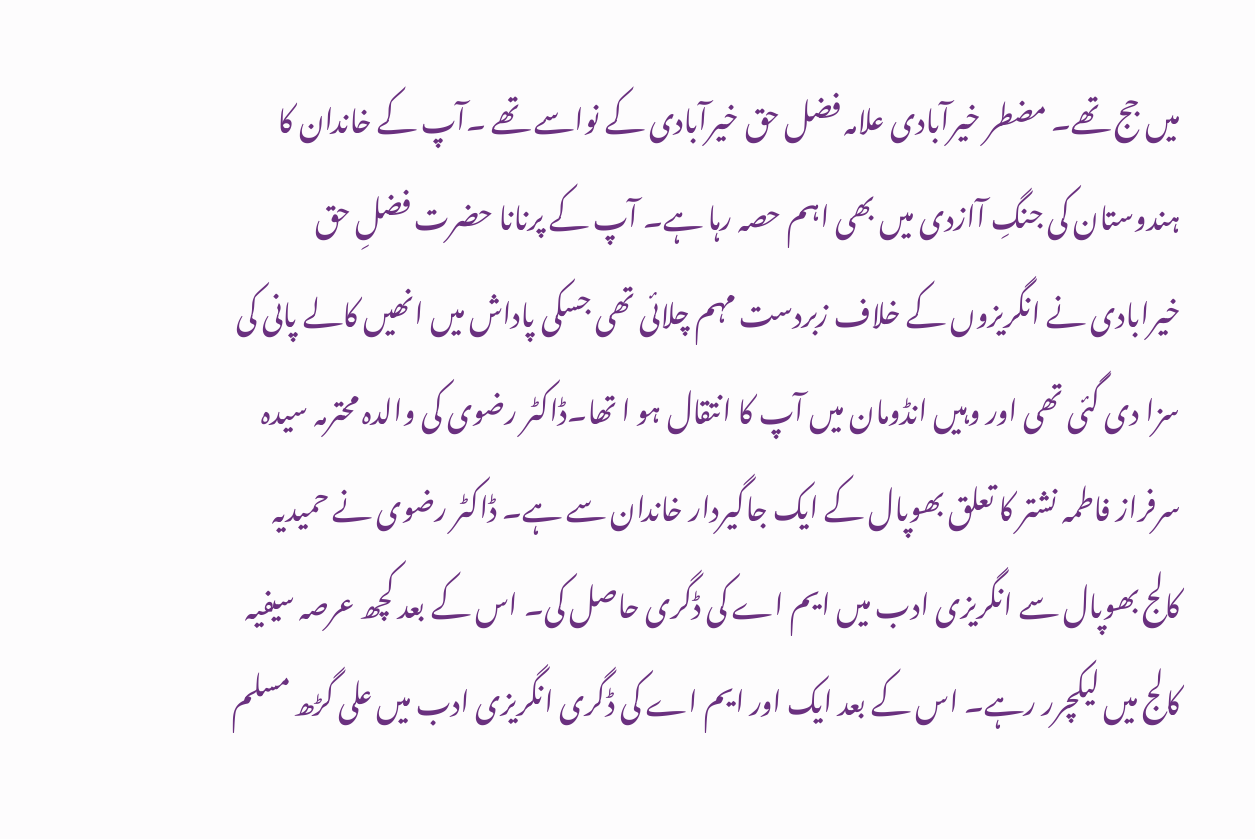میں جج تھے۔ مضطر خیرآبادی علامہ فضل حق خیرآبادی کے نواسے تھے ۔آپ کے خاندان کا ہندوستان کی جنگِ آازدی میں بھی اہم حصہ رہا ہے۔ آپ کے پرنانا حضرت فضلِ حق خیرابادی نے انگریزوں کے خلاف زبردست مہم چلائی تھی جسکی پاداش میں انھیں کالے پانی کی سزا دی گئی تھی اور وہیں انڈومان میں آپ کا انتقال ہو ا تھا۔ڈاکٹر رضوی کی والدہ محترمہ سیدہ سرفراز فاطمہ نشتر کا تعلق بھوپال کے ایک جاگیردار خاندان سے ہے۔ ڈاکٹر رضوی نے حمیدیہ کالج بھوپال سے انگریزی ادب میں ایم اے کی ڈگری حاصل کی۔ اس کے بعد کچھ عرصہ سیفیہ کالج میں لیکچرر رہے۔ اس کے بعد ایک اور ایم اے کی ڈگری انگریزی ادب میں علی گڑھ مسلم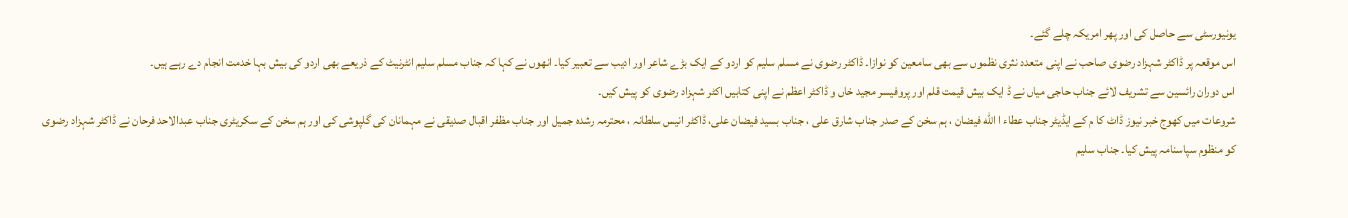یونیورسٹی سے حاصل کی اور پھر امریکہ چلے گئے۔
اس موقعہ پر ڈاکٹر شہزاد رضوی صاحب نے اپنی متعدد نثری نظموں سے بھی سامعین کو نوازا۔ ڈاکٹر رضوی نے مسلم سلیم کو اردو کے ایک بڑے شاعر اور ادیب سے تعبیر کیا۔ انھوں نے کہا کہ جناب مسلم سلیم انٹرنیٹ کے ذریعے بھی اردو کی بیش بہا خدمت انجام دے رہے ہیں۔
اس دوران رائسین سے تشریف لائے جناب حاجی میاں نے ڈ ایک بیش قیمت قلم اور پروفیسر مجید خاں و ڈاکٹر اعظم نے اپنی کتابیں اکٹر شہزاد رضوی کو پیش کیں۔
شروعات میں کھوج خبر نیوز ڈاٹ کا م کے ایڈیٹر جناب عطاء ا الله فیضان ، ہم سخن کے صدر جناب شارق علی ، جناب بسید فیضان علی، ڈاکٹر انیس سلطانہ ، محترمہ رشدہ جمیل اور جناب مظفر اقبال صدیقی نے مہمانان کی گلپوشی کی اور ہم سخن کے سکریٹری جناب عبدالاحد فرحان نے ڈاکٹر شہزاد رضوی کو منظوم سپاسنامہ پیش کیا۔ جناب سلیم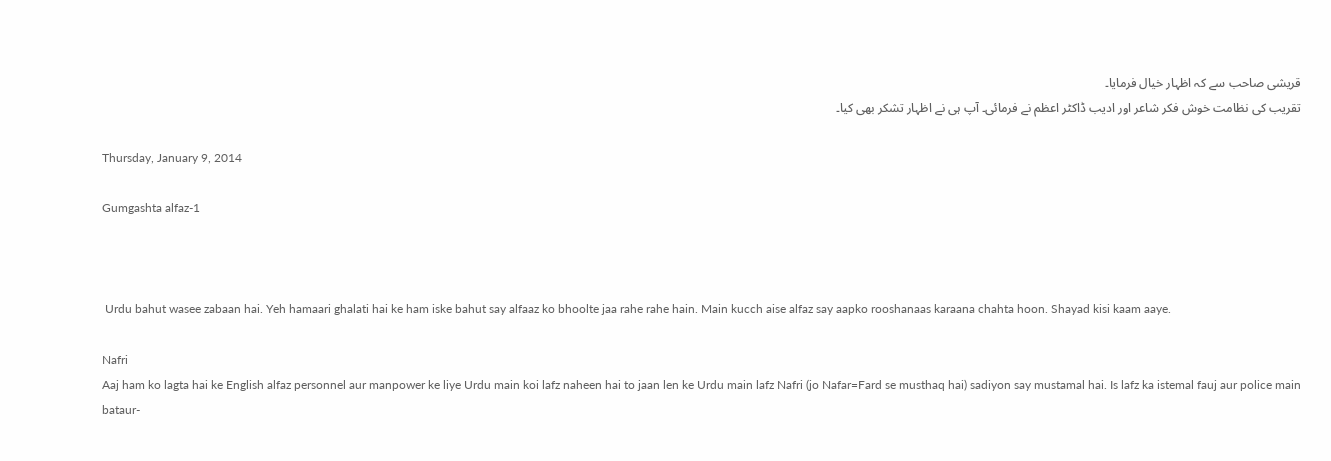قریشی صاحب سے کہ اظہار خیال فرمایا۔
تقریب کی نظامت خوش فکر شاعر اور ادیب ڈاکٹر اعظم نے فرمائی۔ آپ ہی نے اظہار تشکر بھی کیا۔

Thursday, January 9, 2014

Gumgashta alfaz-1



 Urdu bahut wasee zabaan hai. Yeh hamaari ghalati hai ke ham iske bahut say alfaaz ko bhoolte jaa rahe rahe hain. Main kucch aise alfaz say aapko rooshanaas karaana chahta hoon. Shayad kisi kaam aaye.

Nafri
Aaj ham ko lagta hai ke English alfaz personnel aur manpower ke liye Urdu main koi lafz naheen hai to jaan len ke Urdu main lafz Nafri (jo Nafar=Fard se musthaq hai) sadiyon say mustamal hai. Is lafz ka istemal fauj aur police main bataur-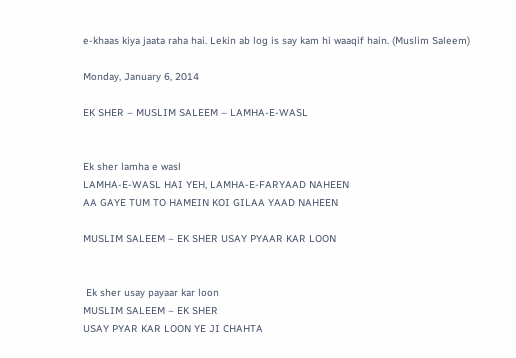e-khaas kiya jaata raha hai. Lekin ab log is say kam hi waaqif hain. (Muslim Saleem)

Monday, January 6, 2014

EK SHER – MUSLIM SALEEM – LAMHA-E-WASL


Ek sher lamha e wasl
LAMHA-E-WASL HAI YEH, LAMHA-E-FARYAAD NAHEEN
AA GAYE TUM TO HAMEIN KOI GILAA YAAD NAHEEN

MUSLIM SALEEM – EK SHER USAY PYAAR KAR LOON


 Ek sher usay payaar kar loon
MUSLIM SALEEM – EK SHER
USAY PYAR KAR LOON YE JI CHAHTA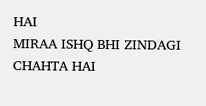HAI
MIRAA ISHQ BHI ZINDAGI CHAHTA HAI